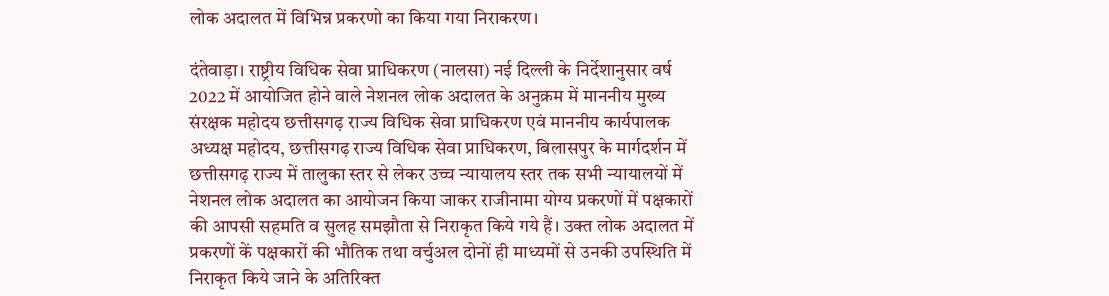लोक अदालत में विभिन्न प्रकरणो का किया गया निराकरण।

दंतेवाड़ा। राष्ट्रीय विधिक सेवा प्राधिकरण (नालसा) नई दिल्ली के निर्देशानुसार वर्ष 2022 में आयोजित होने वाले नेशनल लोक अदालत के अनुक्रम में माननीय मुख्य संरक्षक महोदय छत्तीसगढ़ राज्य विधिक सेवा प्राधिकरण एवं माननीय कार्यपालक अध्यक्ष महोदय, छत्तीसगढ़ राज्य विधिक सेवा प्राधिकरण, बिलासपुर के मार्गदर्शन में छत्तीसगढ़ राज्य में तालुका स्तर से लेकर उच्च न्यायालय स्तर तक सभी न्यायालयों में नेशनल लोक अदालत का आयोजन किया जाकर राजीनामा योग्य प्रकरणों में पक्षकारों की आपसी सहमति व सुलह समझौता से निराकृत किये गये हैं। उक्त लोक अदालत में प्रकरणों कें पक्षकारों की भौतिक तथा वर्चुअल दोनों ही माध्यमों से उनकी उपस्थिति में निराकृत किये जाने के अतिरिक्त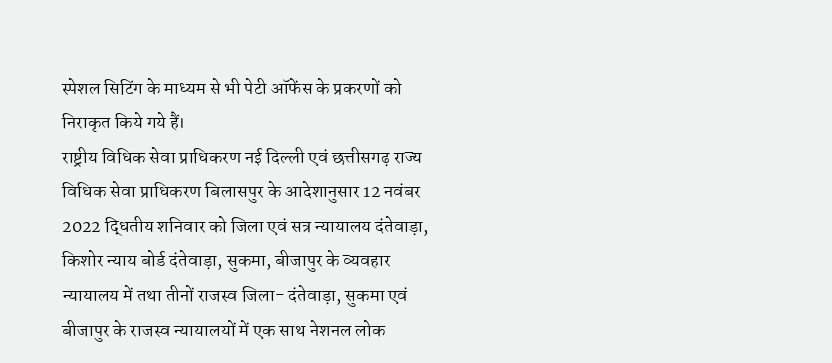स्पेशल सिटिंग के माध्यम से भी पेटी ऑफेंस के प्रकरणों को निराकृत किये गये हैं।
राष्ट्रीय विधिक सेवा प्राधिकरण नई दिल्ली एवं छत्तीसगढ़ राज्य विधिक सेवा प्राधिकरण बिलासपुर के आदेशानुसार 12 नवंबर 2022 द्धितीय शनिवार को जिला एवं सत्र न्यायालय दंतेवाड़ा, किशोर न्याय बोर्ड दंतेवाड़ा, सुकमा, बीजापुर के व्यवहार न्यायालय में तथा तीनों राजस्व जिला- दंतेवाड़ा, सुकमा एवं बीजापुर के राजस्व न्यायालयों में एक साथ नेशनल लोक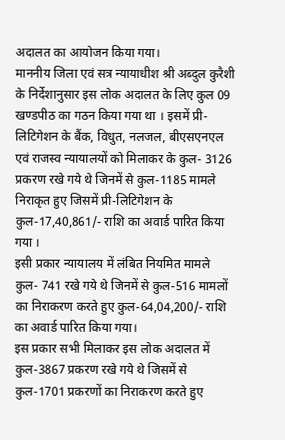अदालत का आयोजन किया गया।
माननीय जिला एवं सत्र न्यायाधीश श्री अब्दुल कुरैशी के निर्देशानुसार इस लोक अदालत के लिए कुल 09 खण्डपीठ का गठन किया गया था । इसमें प्री-लिटिगेशन के बैंक, विधुत, नलजल, बीएसएनएल एवं राजस्व न्यायालयों को मिलाकर के कुल- 3126 प्रकरण रखे गये थे जिनमें से कुल-1185 मामले निराकृत हुए जिसमें प्री-लिटिगेशन के कुल-17,40,861/- राशि का अवार्ड पारित किया गया ।
इसी प्रकार न्यायालय में लंबित नियमित मामले कुल- 741 रखे गये थे जिनमें से कुल-516 मामलों का निराकरण करते हुए कुल-64,04,200/- राशि का अवार्ड पारित किया गया।
इस प्रकार सभी मिलाकर इस लोक अदालत में कुल-3867 प्रकरण रखे गये थे जिसमें से कुल-1701 प्रकरणों का निराकरण करते हुए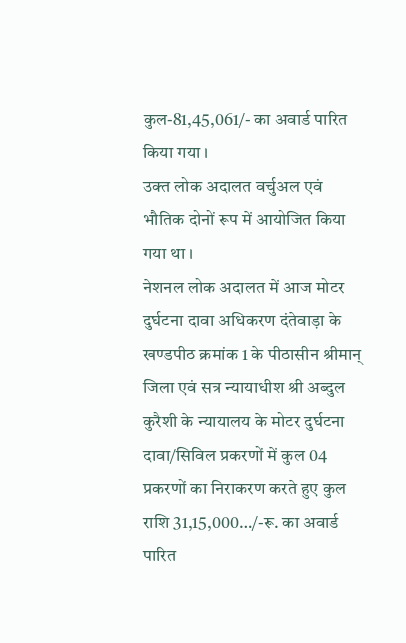कुल-81,45,061/- का अवार्ड पारित किया गया ।
उक्त लोक अदालत वर्चुअल एवं भौतिक दोनों रूप में आयोजित किया गया था ।
नेशनल लोक अदालत में आज मोटर दुर्घटना दावा अधिकरण दंतेवाड़ा के खण्डपीठ क्रमांक 1 के पीठासीन श्रीमान् जिला एवं सत्र न्यायाधीश श्री अब्दुल कुरैशी के न्यायालय के मोटर दुर्घटना दावा/सिविल प्रकरणों में कुल 04 प्रकरणों का निराकरण करते हुए कुल राशि 31,15,000…/-रू. का अवार्ड पारित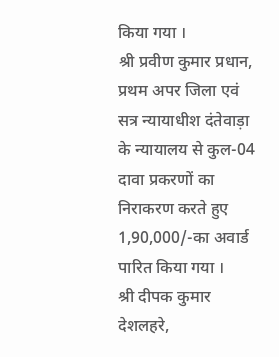किया गया ।
श्री प्रवीण कुमार प्रधान, प्रथम अपर जिला एवं सत्र न्यायाधीश दंतेवाड़ा के न्यायालय से कुल-04 दावा प्रकरणों का निराकरण करते हुए 1,90,000/-का अवार्ड पारित किया गया ।
श्री दीपक कुमार देशलहरे,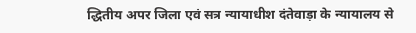द्धितीय अपर जिला एवं सत्र न्यायाधीश दंतेवाड़ा के न्यायालय से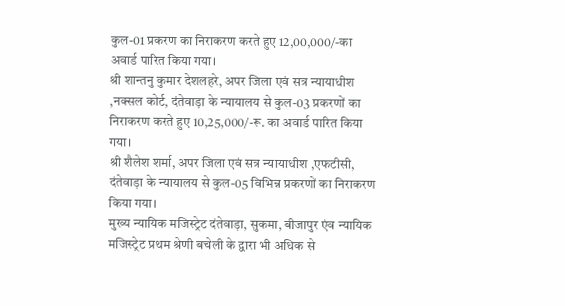कुल-01 प्रकरण का निराकरण करते हुए 12,00,000/-का अवार्ड पारित किया गया।
श्री शान्तनु कुमार देशलहरे, अपर जिला एवं सत्र न्यायाधीश ,नक्सल कोर्ट, दंतेवाड़ा के न्यायालय से कुल-03 प्रकरणों का निराकरण करते हुए 10,25,000/-रू. का अवार्ड पारित किया गया।
श्री शैलेश शर्मा, अपर जिला एवं सत्र न्यायाधीश ,एफटीसी, दंतेवाड़ा के न्यायालय से कुल-05 विभिन्न प्रकरणों का निराकरण किया गया।
मुख्य न्यायिक मजिस्ट्रेट दंतेवाड़ा, सुकमा, बीजापुर एंव न्यायिक मजिस्ट्रेट प्रथम श्रेणी बचेली के द्वारा भी अधिक से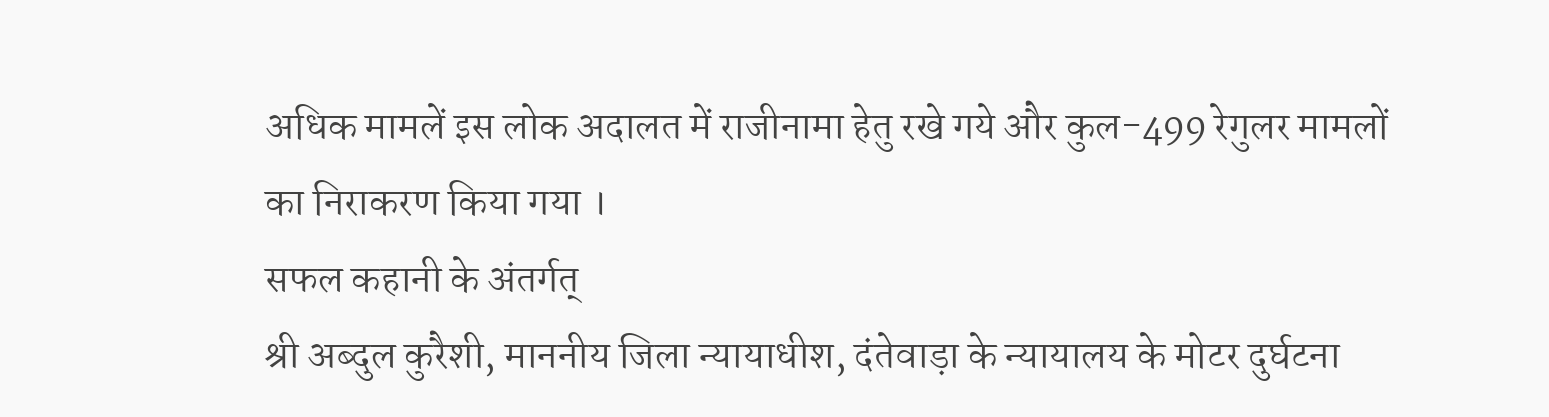अधिक मामलें इस लोक अदालत में राजीनामा हेतु रखे गये और कुल-499 रेगुलर मामलों का निराकरण किया गया ।
सफल कहानी के अंतर्गत्
श्री अब्दुल कुरैशी, माननीय जिला न्यायाधीश, दंतेवाड़ा के न्यायालय के मोटर दुर्घटना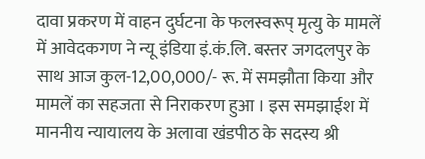दावा प्रकरण में वाहन दुर्घटना के फलस्वरूप् मृत्यु के मामलें में आवेदकगण ने न्यू इंडिया इं.कं.लि. बस्तर जगदलपुर के साथ आज कुल-12,00,000/- रू. में समझौता किया और मामलें का सहजता से निराकरण हुआ । इस समझाईश में माननीय न्यायालय के अलावा खंडपीठ के सदस्य श्री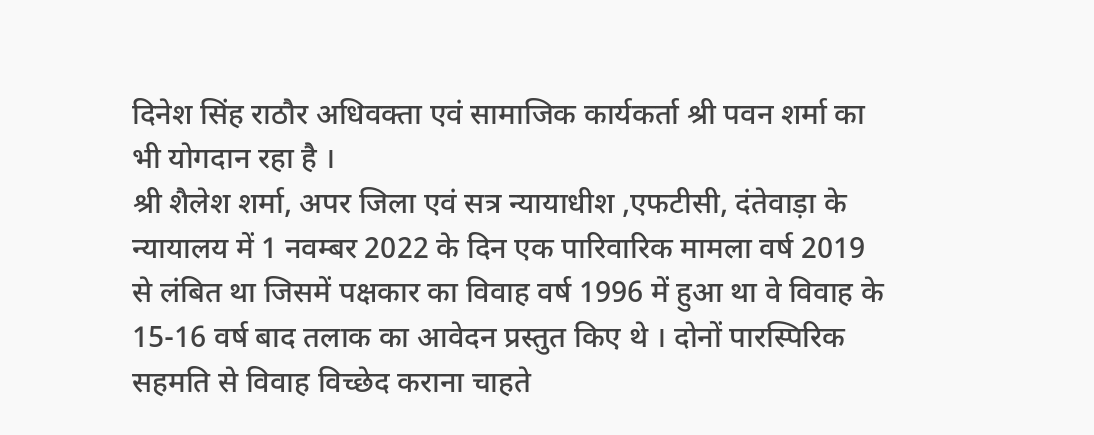दिनेश सिंह राठौर अधिवक्ता एवं सामाजिक कार्यकर्ता श्री पवन शर्मा का भी योगदान रहा है ।
श्री शैलेश शर्मा, अपर जिला एवं सत्र न्यायाधीश ,एफटीसी, दंतेवाड़ा के न्यायालय में 1 नवम्बर 2022 के दिन एक पारिवारिक मामला वर्ष 2019 से लंबित था जिसमें पक्षकार का विवाह वर्ष 1996 में हुआ था वे विवाह के 15-16 वर्ष बाद तलाक का आवेदन प्रस्तुत किए थे । दोनों पारस्पिरिक सहमति से विवाह विच्छेद कराना चाहते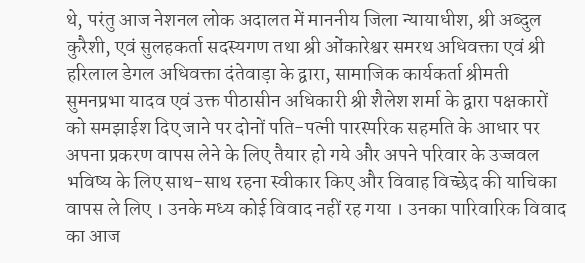थे, परंतु आज नेशनल लोक अदालत में माननीय जिला न्यायाधीश, श्री अब्दुल कुरैशी, एवं सुलहकर्ता सदस्यगण तथा श्री ओंकारेश्वर समरथ अधिवक्ता एवं श्री हरिलाल डेगल अधिवक्ता दंतेवाड़ा के द्वारा, सामाजिक कार्यकर्ता श्रीमती सुमनप्रभा यादव एवं उक्त पीठासीन अधिकारी श्री शैलेश शर्मा के द्वारा पक्षकारों को समझाईश दिए जाने पर दोनों पति-पत्नी पारस्परिक सहमति के आधार पर अपना प्रकरण वापस लेने के लिए तैयार हो गये और अपने परिवार के उज्जवल भविष्य के लिए साथ-साथ रहना स्वीकार किए और विवाह विच्छेद की याचिका वापस ले लिए । उनके मध्य कोई विवाद नहीं रह गया । उनका पारिवारिक विवाद का आज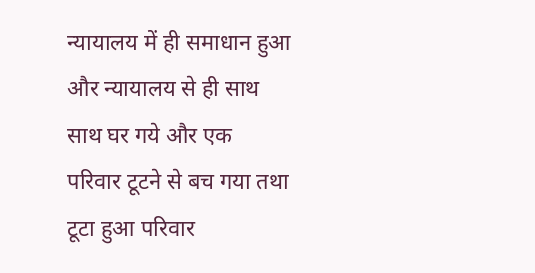न्यायालय में ही समाधान हुआ और न्यायालय से ही साथ साथ घर गये और एक परिवार टूटने से बच गया तथा टूटा हुआ परिवार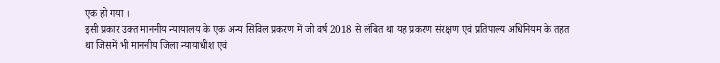एक हो गया ।
इसी प्रकार उक्त माननीय न्यायालय के एक अन्य सिविल प्रकरण में जो वर्ष 2018 से लंबित था यह प्रकरण संरक्षण एवं प्रतिपाल्य अधिनियम के तहत था जिसमें भी माननीय जिला न्यायाधीश एवं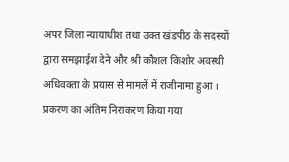अपर जिला न्यायाधीश तथा उक्त खंडपीठ के सदस्यों द्वारा समझाईश देने और श्री कौशल किशोर अवस्थी अधिवक्ता के प्रयास से मामलें में राजीनामा हुआ । प्रकरण का अंतिम निराकरण किया गया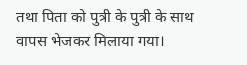तथा पिता को पुत्री के पुत्री के साथ वापस भेजकर मिलाया गया।